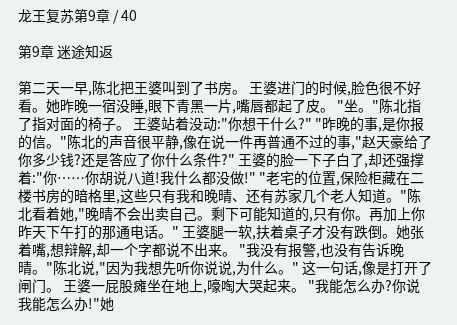龙王复苏第9章 / 40

第9章 迷途知返

第二天一早,陈北把王婆叫到了书房。 王婆进门的时候,脸色很不好看。她昨晚一宿没睡,眼下青黑一片,嘴唇都起了皮。 "坐。"陈北指了指对面的椅子。 王婆站着没动:"你想干什么?" "昨晚的事,是你报的信。"陈北的声音很平静,像在说一件再普通不过的事,"赵天豪给了你多少钱?还是答应了你什么条件?" 王婆的脸一下子白了,却还强撑着:"你……你胡说八道!我什么都没做!" "老宅的位置,保险柜藏在二楼书房的暗格里,这些只有我和晚晴、还有苏家几个老人知道。"陈北看着她,"晚晴不会出卖自己。剩下可能知道的,只有你。再加上你昨天下午打的那通电话。" 王婆腿一软,扶着桌子才没有跌倒。她张着嘴,想辩解,却一个字都说不出来。 "我没有报警,也没有告诉晚晴。"陈北说,"因为我想先听你说说,为什么。" 这一句话,像是打开了闸门。 王婆一屁股瘫坐在地上,嚎啕大哭起来。 "我能怎么办?你说我能怎么办!"她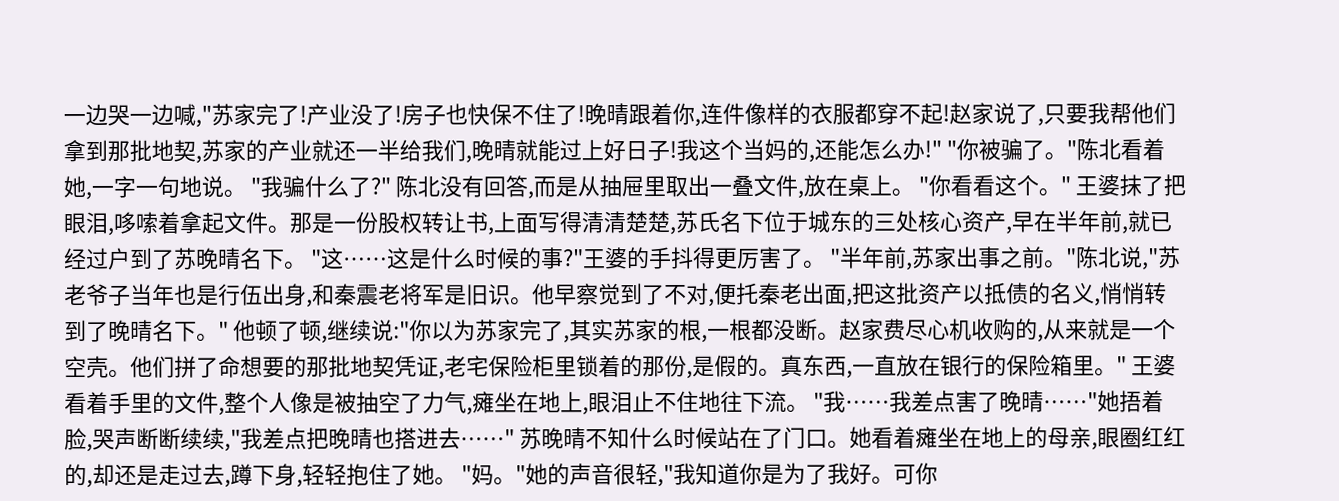一边哭一边喊,"苏家完了!产业没了!房子也快保不住了!晚晴跟着你,连件像样的衣服都穿不起!赵家说了,只要我帮他们拿到那批地契,苏家的产业就还一半给我们,晚晴就能过上好日子!我这个当妈的,还能怎么办!" "你被骗了。"陈北看着她,一字一句地说。 "我骗什么了?" 陈北没有回答,而是从抽屉里取出一叠文件,放在桌上。 "你看看这个。" 王婆抹了把眼泪,哆嗦着拿起文件。那是一份股权转让书,上面写得清清楚楚,苏氏名下位于城东的三处核心资产,早在半年前,就已经过户到了苏晚晴名下。 "这……这是什么时候的事?"王婆的手抖得更厉害了。 "半年前,苏家出事之前。"陈北说,"苏老爷子当年也是行伍出身,和秦震老将军是旧识。他早察觉到了不对,便托秦老出面,把这批资产以抵债的名义,悄悄转到了晚晴名下。" 他顿了顿,继续说:"你以为苏家完了,其实苏家的根,一根都没断。赵家费尽心机收购的,从来就是一个空壳。他们拼了命想要的那批地契凭证,老宅保险柜里锁着的那份,是假的。真东西,一直放在银行的保险箱里。" 王婆看着手里的文件,整个人像是被抽空了力气,瘫坐在地上,眼泪止不住地往下流。 "我……我差点害了晚晴……"她捂着脸,哭声断断续续,"我差点把晚晴也搭进去……" 苏晚晴不知什么时候站在了门口。她看着瘫坐在地上的母亲,眼圈红红的,却还是走过去,蹲下身,轻轻抱住了她。 "妈。"她的声音很轻,"我知道你是为了我好。可你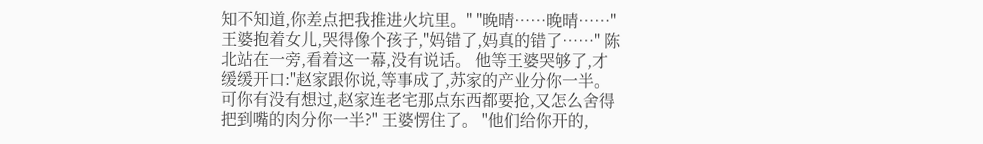知不知道,你差点把我推进火坑里。" "晚晴……晚晴……"王婆抱着女儿,哭得像个孩子,"妈错了,妈真的错了……" 陈北站在一旁,看着这一幕,没有说话。 他等王婆哭够了,才缓缓开口:"赵家跟你说,等事成了,苏家的产业分你一半。可你有没有想过,赵家连老宅那点东西都要抢,又怎么舍得把到嘴的肉分你一半?" 王婆愣住了。 "他们给你开的,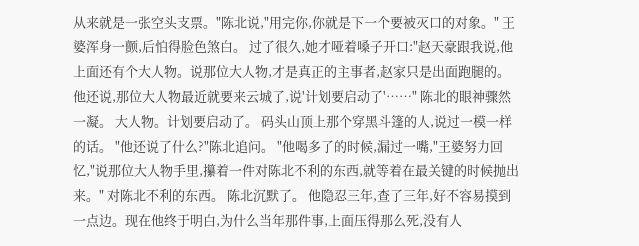从来就是一张空头支票。"陈北说,"用完你,你就是下一个要被灭口的对象。" 王婆浑身一颤,后怕得脸色煞白。 过了很久,她才哑着嗓子开口:"赵天豪跟我说,他上面还有个大人物。说那位大人物,才是真正的主事者,赵家只是出面跑腿的。他还说,那位大人物最近就要来云城了,说'计划要启动了'……" 陈北的眼神骤然一凝。 大人物。计划要启动了。 码头山顶上那个穿黑斗篷的人,说过一模一样的话。 "他还说了什么?"陈北追问。 "他喝多了的时候,漏过一嘴,"王婆努力回忆,"说那位大人物手里,攥着一件对陈北不利的东西,就等着在最关键的时候抛出来。" 对陈北不利的东西。 陈北沉默了。 他隐忍三年,查了三年,好不容易摸到一点边。现在他终于明白,为什么当年那件事,上面压得那么死,没有人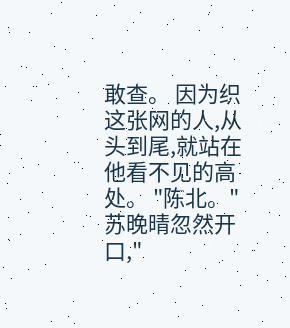敢查。 因为织这张网的人,从头到尾,就站在他看不见的高处。 "陈北。"苏晚晴忽然开口,"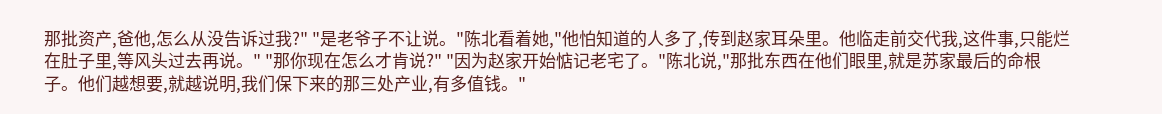那批资产,爸他,怎么从没告诉过我?" "是老爷子不让说。"陈北看着她,"他怕知道的人多了,传到赵家耳朵里。他临走前交代我,这件事,只能烂在肚子里,等风头过去再说。" "那你现在怎么才肯说?" "因为赵家开始惦记老宅了。"陈北说,"那批东西在他们眼里,就是苏家最后的命根子。他们越想要,就越说明,我们保下来的那三处产业,有多值钱。"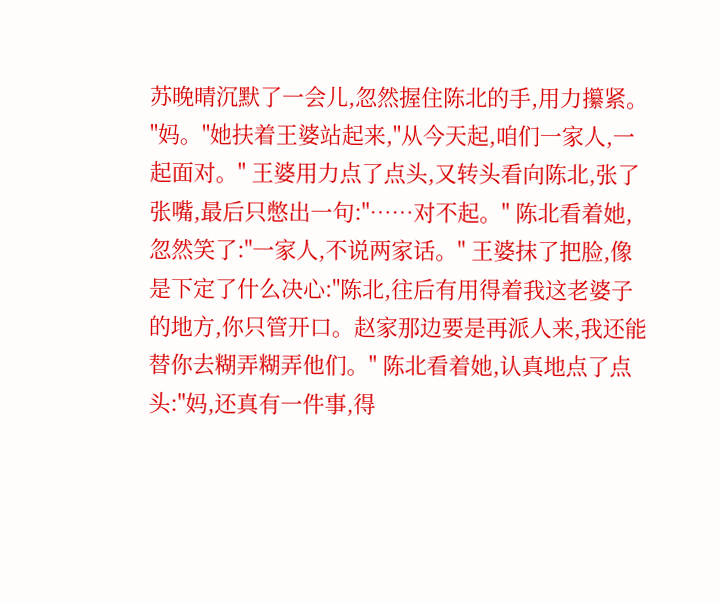苏晚晴沉默了一会儿,忽然握住陈北的手,用力攥紧。 "妈。"她扶着王婆站起来,"从今天起,咱们一家人,一起面对。" 王婆用力点了点头,又转头看向陈北,张了张嘴,最后只憋出一句:"……对不起。" 陈北看着她,忽然笑了:"一家人,不说两家话。" 王婆抹了把脸,像是下定了什么决心:"陈北,往后有用得着我这老婆子的地方,你只管开口。赵家那边要是再派人来,我还能替你去糊弄糊弄他们。" 陈北看着她,认真地点了点头:"妈,还真有一件事,得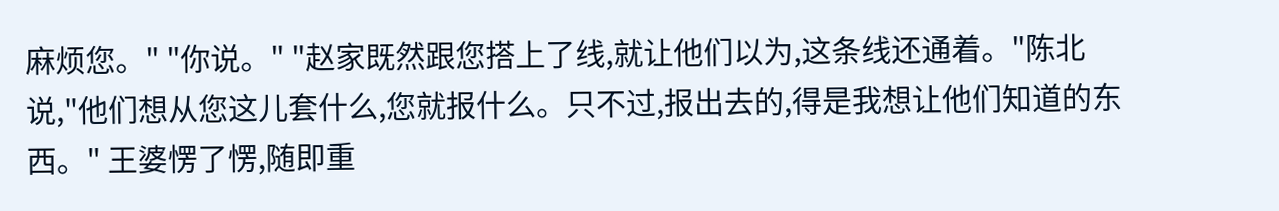麻烦您。" "你说。" "赵家既然跟您搭上了线,就让他们以为,这条线还通着。"陈北说,"他们想从您这儿套什么,您就报什么。只不过,报出去的,得是我想让他们知道的东西。" 王婆愣了愣,随即重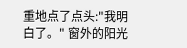重地点了点头:"我明白了。" 窗外的阳光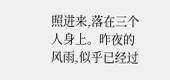照进来,落在三个人身上。昨夜的风雨,似乎已经过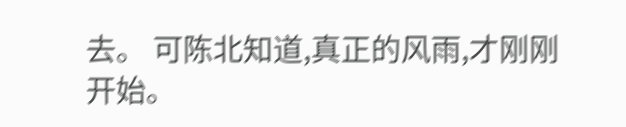去。 可陈北知道,真正的风雨,才刚刚开始。